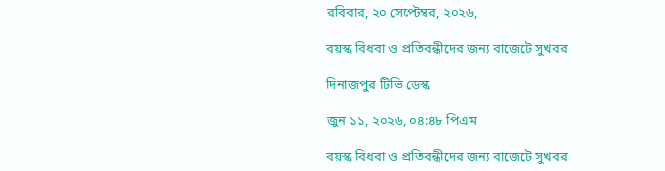রবিবার, ২০ সেপ্টেম্বর, ২০২৬,

বয়স্ক বিধবা ও প্রতিবন্ধীদের জন্য বাজেটে সুখবর

দিনাজপুর টিভি ডেস্ক

জুন ১১, ২০২৬, ০৪:৪৮ পিএম

বয়স্ক বিধবা ও প্রতিবন্ধীদের জন্য বাজেটে সুখবর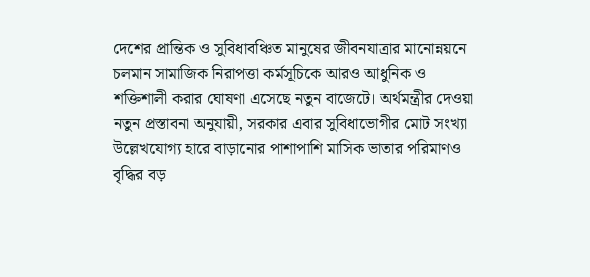দেশের প্রান্তিক ও সুবিধাবঞ্চিত মানুষের জীবনযাত্রার মানোন্নয়নে চলমান সামাজিক নিরাপত্তা কর্মসূচিকে আরও আধুনিক ও শক্তিশালী করার ঘোষণা এসেছে নতুন বাজেটে। অর্থমন্ত্রীর দেওয়া নতুন প্রস্তাবনা অনুযায়ী, সরকার এবার সুবিধাভোগীর মোট সংখ্যা উল্লেখযোগ্য হারে বাড়ানোর পাশাপাশি মাসিক ভাতার পরিমাণও বৃদ্ধির বড়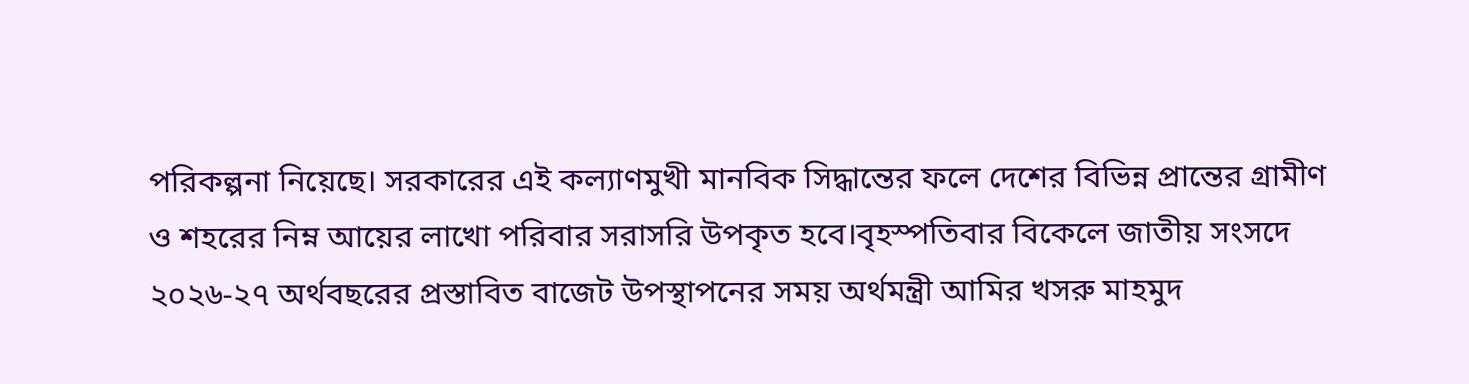পরিকল্পনা নিয়েছে। সরকারের এই কল্যাণমুখী মানবিক সিদ্ধান্তের ফলে দেশের বিভিন্ন প্রান্তের গ্রামীণ ও শহরের নিম্ন আয়ের লাখো পরিবার সরাসরি উপকৃত হবে।বৃহস্পতিবার বিকেলে জাতীয় সংসদে ২০২৬-২৭ অর্থবছরের প্রস্তাবিত বাজেট উপস্থাপনের সময় অর্থমন্ত্রী আমির খসরু মাহমুদ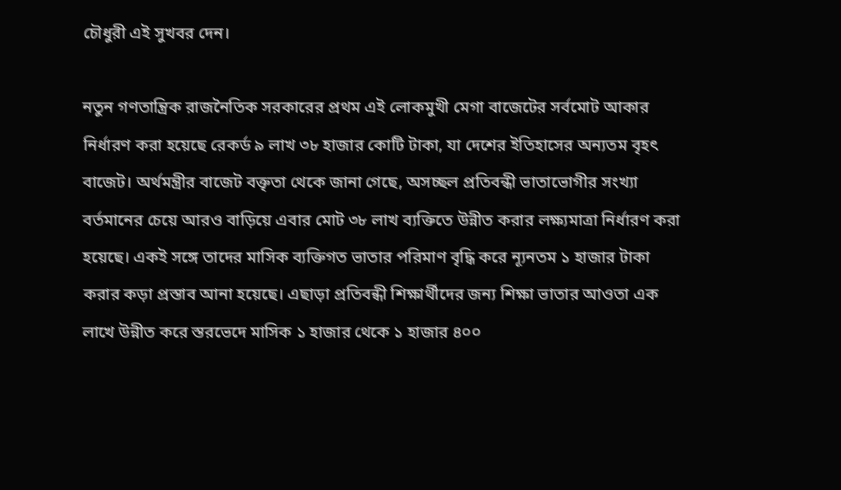চৌধুরী এই সুখবর দেন।

নতুন গণতান্ত্রিক রাজনৈতিক সরকারের প্রথম এই লোকমুখী মেগা বাজেটের সর্বমোট আকার নির্ধারণ করা হয়েছে রেকর্ড ৯ লাখ ৩৮ হাজার কোটি টাকা, যা দেশের ইতিহাসের অন্যতম বৃহৎ বাজেট। অর্থমন্ত্রীর বাজেট বক্তৃতা থেকে জানা গেছে, অসচ্ছল প্রতিবন্ধী ভাতাভোগীর সংখ্যা বর্তমানের চেয়ে আরও বাড়িয়ে এবার মোট ৩৮ লাখ ব্যক্তিতে উন্নীত করার লক্ষ্যমাত্রা নির্ধারণ করা হয়েছে। একই সঙ্গে তাদের মাসিক ব্যক্তিগত ভাতার পরিমাণ বৃদ্ধি করে ন্যূনতম ১ হাজার টাকা করার কড়া প্রস্তাব আনা হয়েছে। এছাড়া প্রতিবন্ধী শিক্ষার্থীদের জন্য শিক্ষা ভাতার আওতা এক লাখে উন্নীত করে স্তরভেদে মাসিক ১ হাজার থেকে ১ হাজার ৪০০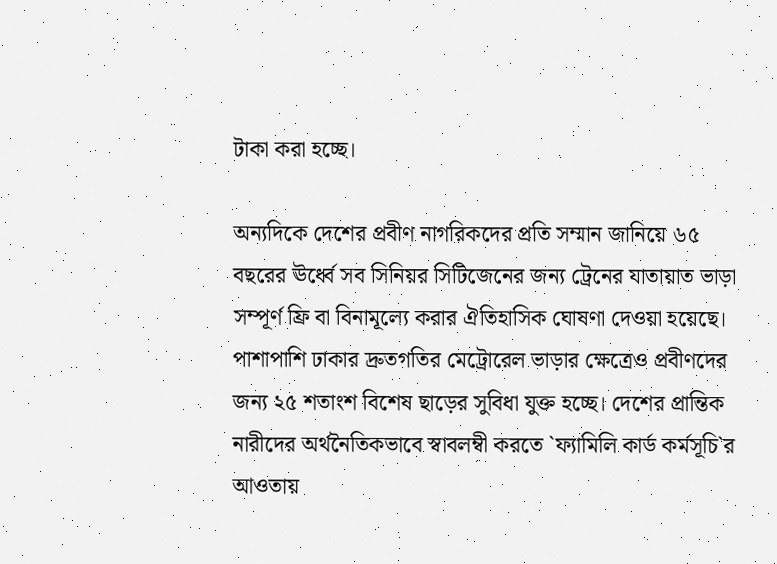টাকা করা হচ্ছে।

অন্যদিকে দেশের প্রবীণ নাগরিকদের প্রতি সম্মান জানিয়ে ৬৫ বছরের ঊর্ধ্বে সব সিনিয়র সিটিজেনের জন্য ট্রেনের যাতায়াত ভাড়া সম্পূর্ণ ফ্রি বা বিনামূল্যে করার ঐতিহাসিক ঘোষণা দেওয়া হয়েছে। পাশাপাশি ঢাকার দ্রুতগতির মেট্রোরেল ভাড়ার ক্ষেত্রেও প্রবীণদের জন্য ২৫ শতাংশ বিশেষ ছাড়ের সুবিধা যুক্ত হচ্ছে। দেশের প্রান্তিক নারীদের অর্থনৈতিকভাবে স্বাবলম্বী করতে ‍‍`ফ্যামিলি কার্ড কর্মসূচি‍‍`র আওতায়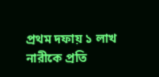প্রথম দফায় ১ লাখ নারীকে প্রতি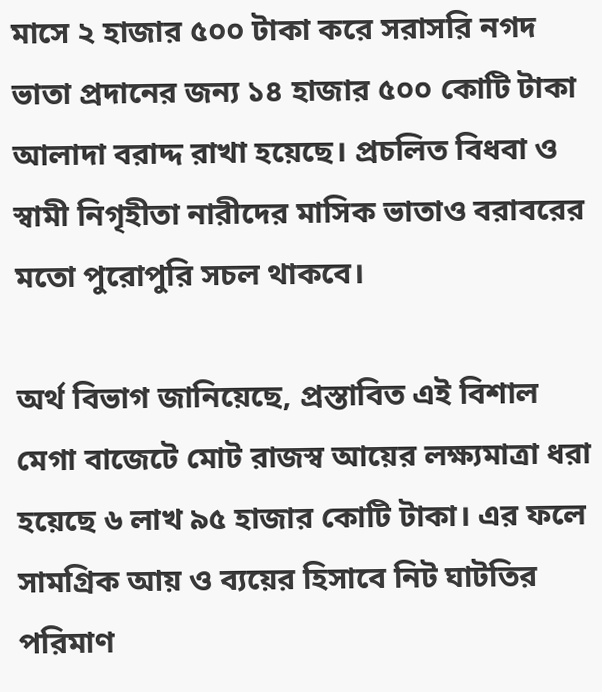মাসে ২ হাজার ৫০০ টাকা করে সরাসরি নগদ ভাতা প্রদানের জন্য ১৪ হাজার ৫০০ কোটি টাকা আলাদা বরাদ্দ রাখা হয়েছে। প্রচলিত বিধবা ও স্বামী নিগৃহীতা নারীদের মাসিক ভাতাও বরাবরের মতো পুরোপুরি সচল থাকবে।

অর্থ বিভাগ জানিয়েছে, প্রস্তাবিত এই বিশাল মেগা বাজেটে মোট রাজস্ব আয়ের লক্ষ্যমাত্রা ধরা হয়েছে ৬ লাখ ৯৫ হাজার কোটি টাকা। এর ফলে সামগ্রিক আয় ও ব্যয়ের হিসাবে নিট ঘাটতির পরিমাণ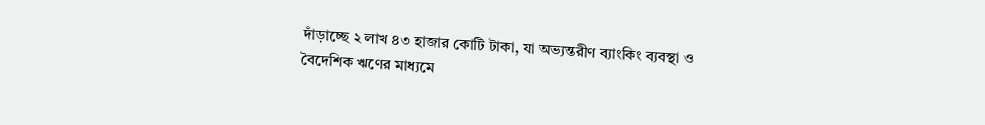দাঁড়াচ্ছে ২ লাখ ৪৩ হাজার কোটি টাকা, যা অভ্যন্তরীণ ব্যাংকিং ব্যবস্থা ও বৈদেশিক ঋণের মাধ্যমে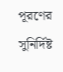পূরণের সুনির্দিষ্ট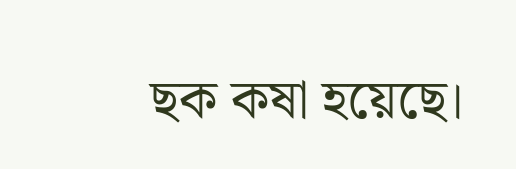ছক কষা হয়েছে।